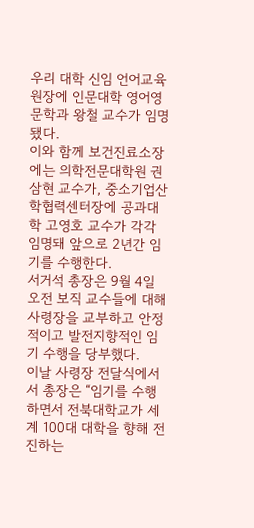우리 대학 신임 언어교육원장에 인문대학 영어영문학과 왕철 교수가 임명됐다.
이와 함께 보건진료소장에는 의학전문대학원 권삼현 교수가, 중소기업산학협력센터장에 공과대학 고영호 교수가 각각 임명돼 앞으로 2년간 임기를 수행한다.
서거석 총장은 9월 4일 오전 보직 교수들에 대해 사령장을 교부하고 안정적이고 발전지향적인 임기 수행을 당부했다.
이날 사령장 전달식에서 서 총장은 “임기를 수행하면서 전북대학교가 세계 100대 대학을 향해 전진하는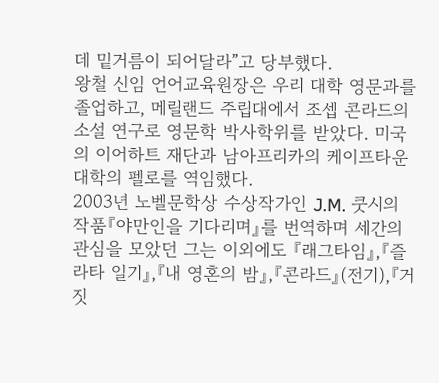데 밑거름이 되어달라”고 당부했다.
왕철 신임 언어교육원장은 우리 대학 영문과를 졸업하고, 메릴랜드 주립대에서 조셉 콘라드의 소설 연구로 영문학 박사학위를 받았다. 미국의 이어하트 재단과 남아프리카의 케이프타운 대학의 펠로를 역임했다.
2003년 노벨문학상 수상작가인 J.M. 쿳시의 작품『야만인을 기다리며』를 번역하며 세간의 관심을 모았던 그는 이외에도 『래그타임』,『즐라타 일기』,『내 영혼의 밤』,『콘라드』(전기),『거짓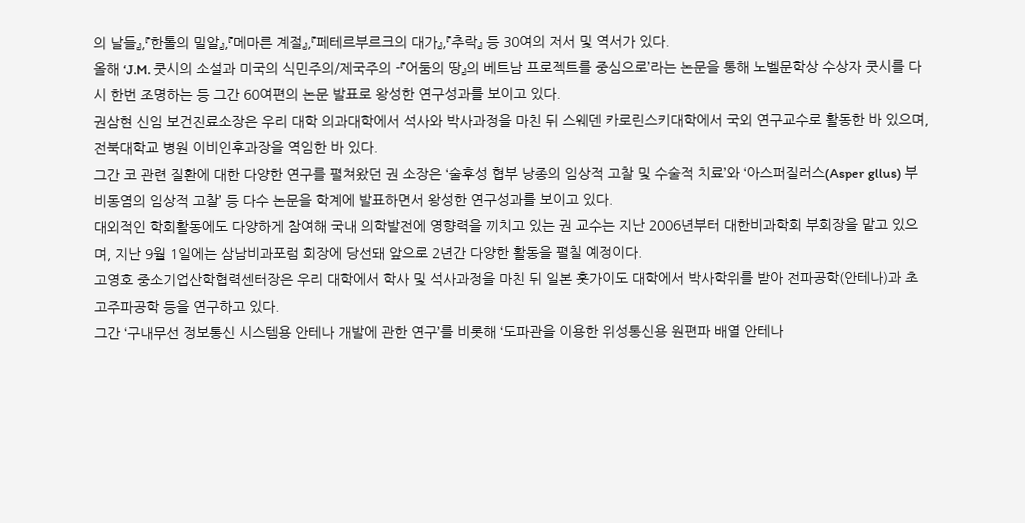의 날들』,『한톨의 밀알』,『메마른 계절』,『페테르부르크의 대가』,『추락』 등 30여의 저서 및 역서가 있다.
올해 ‘J.M. 쿳시의 소설과 미국의 식민주의/제국주의 -『어둠의 땅』의 베트남 프로젝트를 중심으로’라는 논문을 통해 노벨문학상 수상자 쿳시를 다시 한번 조명하는 등 그간 60여편의 논문 발표로 왕성한 연구성과를 보이고 있다.
권삼현 신임 보건진료소장은 우리 대학 의과대학에서 석사와 박사과정을 마친 뒤 스웨덴 카로린스키대학에서 국외 연구교수로 활동한 바 있으며, 전북대학교 병원 이비인후과장을 역임한 바 있다.
그간 코 관련 질환에 대한 다양한 연구를 펼쳐왔던 권 소장은 ‘술후성 협부 낭종의 임상적 고찰 및 수술적 치료’와 ‘아스퍼질러스(Asper gllus) 부비동염의 임상적 고찰’ 등 다수 논문을 학계에 발표하면서 왕성한 연구성과를 보이고 있다.
대외적인 학회활동에도 다양하게 참여해 국내 의학발전에 영향력을 끼치고 있는 권 교수는 지난 2006년부터 대한비과학회 부회장을 맡고 있으며, 지난 9월 1일에는 삼남비과포럼 회장에 당선돼 앞으로 2년간 다양한 활동을 펼칠 예정이다.
고영호 중소기업산학협력센터장은 우리 대학에서 학사 및 석사과정을 마친 뒤 일본 훗가이도 대학에서 박사학위를 받아 전파공학(안테나)과 초고주파공학 등을 연구하고 있다.
그간 ‘구내무선 정보통신 시스템용 안테나 개발에 관한 연구’를 비롯해 ‘도파관을 이용한 위성통신용 원편파 배열 안테나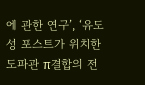에 관한 연구’, ‘유도성 포스트가 위치한 도파관 π결합의 전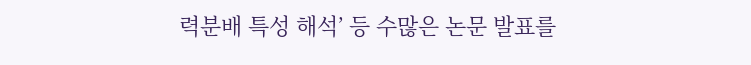력분배 특성 해석’ 등 수많은 논문 발표를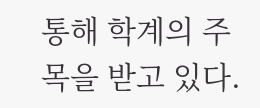통해 학계의 주목을 받고 있다.